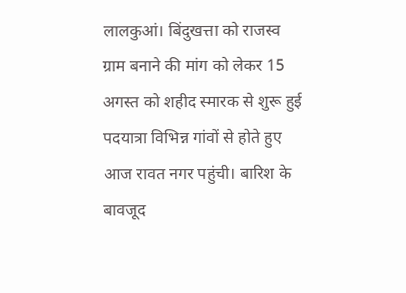लालकुआं। बिंदुखत्ता को राजस्व ग्राम बनाने की मांग को लेकर 15 अगस्त को शहीद स्मारक से शुरू हुई पदयात्रा विभिन्न गांवों से होते हुए आज रावत नगर पहुंची। बारिश के बावजूद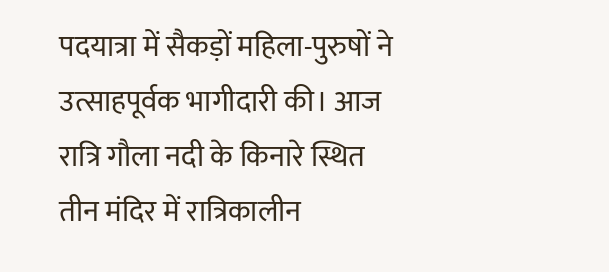पदयात्रा में सैकड़ों महिला-पुरुषों ने उत्साहपूर्वक भागीदारी की। आज रात्रि गौला नदी के किनारे स्थित तीन मंदिर में रात्रिकालीन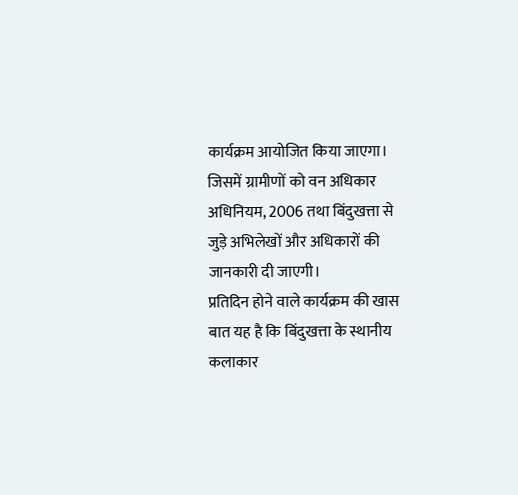कार्यक्रम आयोजित किया जाएगा। जिसमें ग्रामीणों को वन अधिकार अधिनियम, 2006 तथा बिंदुखत्ता से जुड़े अभिलेखों और अधिकारों की जानकारी दी जाएगी।
प्रतिदिन होने वाले कार्यक्रम की खास बात यह है कि बिंदुखत्ता के स्थानीय कलाकार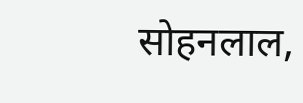सोहनलाल,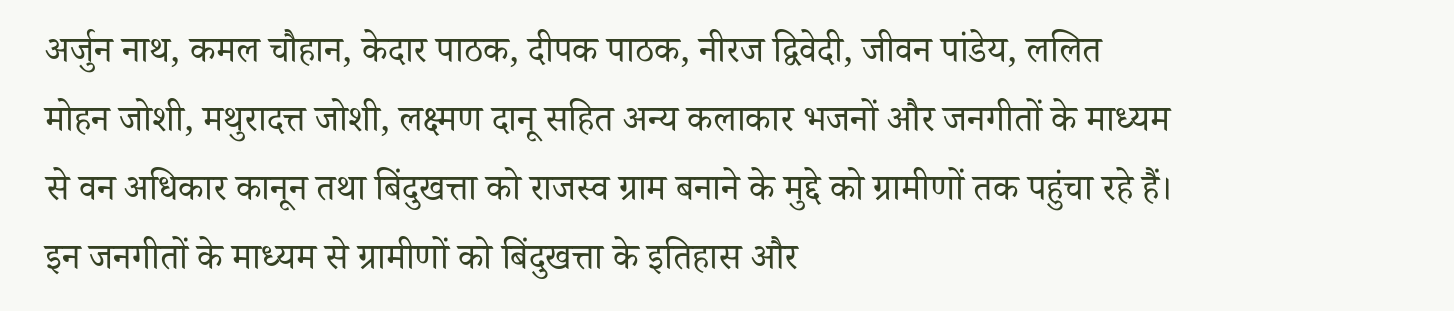अर्जुन नाथ, कमल चौहान, केदार पाठक, दीपक पाठक, नीरज द्विवेदी, जीवन पांडेय, ललित मोहन जोशी, मथुरादत्त जोशी, लक्ष्मण दानू सहित अन्य कलाकार भजनों और जनगीतों के माध्यम से वन अधिकार कानून तथा बिंदुखत्ता को राजस्व ग्राम बनाने के मुद्दे को ग्रामीणों तक पहुंचा रहे हैं। इन जनगीतों के माध्यम से ग्रामीणों को बिंदुखत्ता के इतिहास और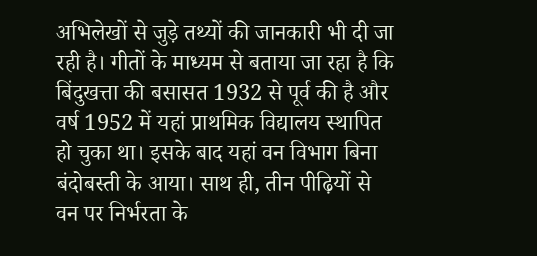अभिलेखों से जुड़े तथ्यों की जानकारी भी दी जा रही है। गीतों के माध्यम से बताया जा रहा है कि बिंदुखत्ता की बसासत 1932 से पूर्व की है और वर्ष 1952 में यहां प्राथमिक विद्यालय स्थापित हो चुका था। इसके बाद यहां वन विभाग बिना बंदोबस्ती के आया। साथ ही, तीन पीढ़ियों से वन पर निर्भरता के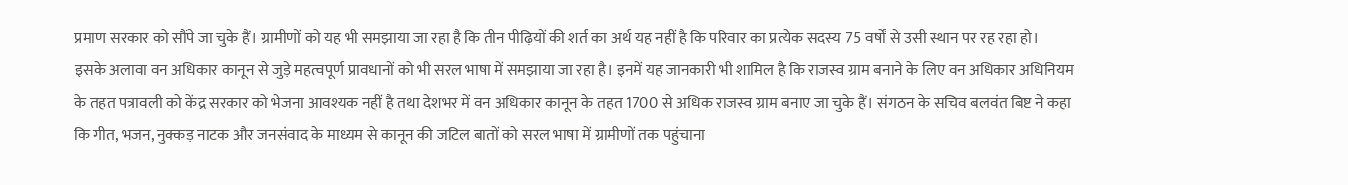प्रमाण सरकार को सौंपे जा चुके हैं। ग्रामीणों को यह भी समझाया जा रहा है कि तीन पीढ़ियों की शर्त का अर्थ यह नहीं है कि परिवार का प्रत्येक सदस्य 75 वर्षों से उसी स्थान पर रह रहा हो।
इसके अलावा वन अधिकार कानून से जुड़े महत्वपूर्ण प्रावधानों को भी सरल भाषा में समझाया जा रहा है। इनमें यह जानकारी भी शामिल है कि राजस्व ग्राम बनाने के लिए वन अधिकार अधिनियम के तहत पत्रावली को केंद्र सरकार को भेजना आवश्यक नहीं है तथा देशभर में वन अधिकार कानून के तहत 1700 से अधिक राजस्व ग्राम बनाए जा चुके हैं। संगठन के सचिव बलवंत बिष्ट ने कहा कि गीत, भजन, नुक्कड़ नाटक और जनसंवाद के माध्यम से कानून की जटिल बातों को सरल भाषा में ग्रामीणों तक पहुंचाना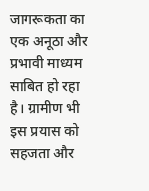जागरूकता का एक अनूठा और प्रभावी माध्यम साबित हो रहा है। ग्रामीण भी इस प्रयास को सहजता और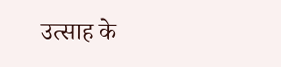उत्साह के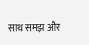साथ समझ और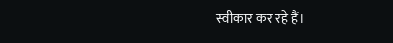स्वीकार कर रहे हैं।